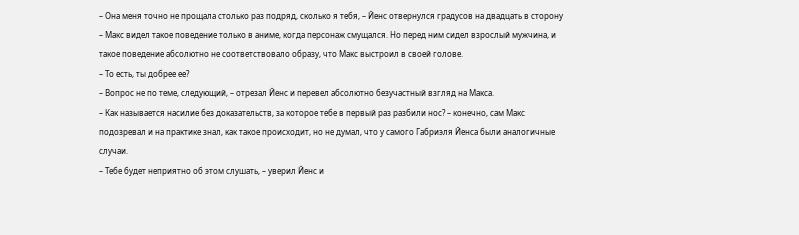– Она меня точно не прощала столько раз подряд, сколько я тебя, – Йенс отвернулся градусов на двадцать в сторону – Макс видел такое поведение только в аниме, когда персонаж смущался. Но перед ним сидел взрослый мужчина, и такое поведение абсолютно не соответствовало образу, что Макс выстроил в своей голове.
– То есть, ты добрее ее?
– Вопрос не по теме, следующий, – отрезал Йенс и перевел абсолютно безучастный взгляд на Макса.
– Как называется насилие без доказательств, за которое тебе в первый раз разбили нос? – конечно, сам Макс подозревал и на практике знал, как такое происходит, но не думал, что у самого Габриэля Йенса были аналогичные случаи.
– Тебе будет неприятно об этом слушать, – уверил Йенс и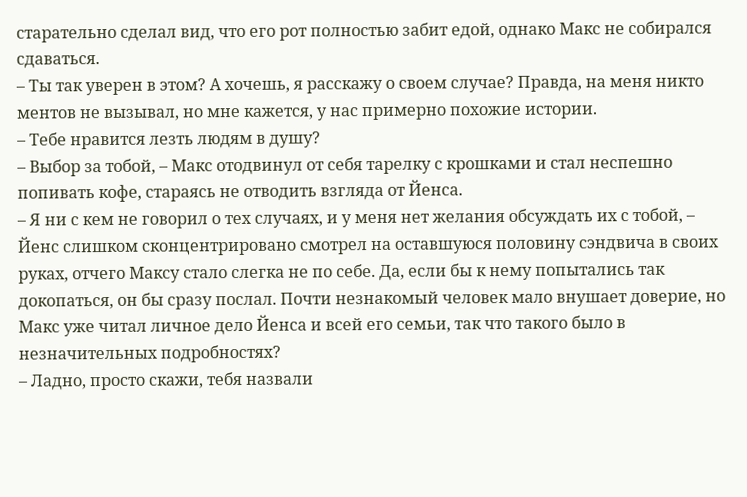старательно сделал вид, что его рот полностью забит едой, однако Макс не собирался сдаваться.
– Ты так уверен в этом? А хочешь, я расскажу о своем случае? Правда, на меня никто ментов не вызывал, но мне кажется, у нас примерно похожие истории.
– Тебе нравится лезть людям в душу?
– Выбор за тобой, – Макс отодвинул от себя тарелку с крошками и стал неспешно попивать кофе, стараясь не отводить взгляда от Йенса.
– Я ни с кем не говорил о тех случаях, и у меня нет желания обсуждать их с тобой, – Йенс слишком сконцентрировано смотрел на оставшуюся половину сэндвича в своих руках, отчего Максу стало слегка не по себе. Да, если бы к нему попытались так докопаться, он бы сразу послал. Почти незнакомый человек мало внушает доверие, но Макс уже читал личное дело Йенса и всей его семьи, так что такого было в незначительных подробностях?
– Ладно, просто скажи, тебя назвали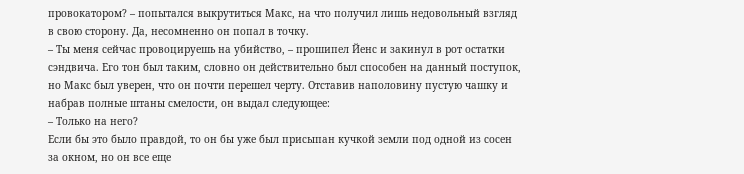провокатором? – попытался выкрутиться Макс, на что получил лишь недовольный взгляд в свою сторону. Да, несомненно он попал в точку.
– Ты меня сейчас провоцируешь на убийство, – прошипел Йенс и закинул в рот остатки сэндвича. Его тон был таким, словно он действительно был способен на данный поступок, но Макс был уверен, что он почти перешел черту. Отставив наполовину пустую чашку и набрав полные штаны смелости, он выдал следующее:
– Только на него?
Если бы это было правдой, то он бы уже был присыпан кучкой земли под одной из сосен за окном, но он все еще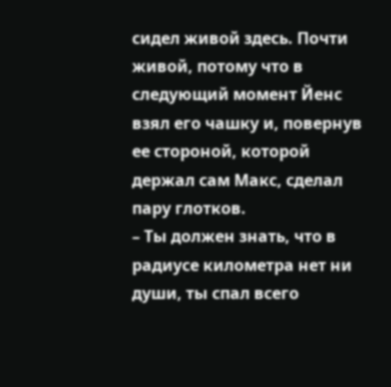сидел живой здесь. Почти живой, потому что в следующий момент Йенс взял его чашку и, повернув ее стороной, которой держал сам Макс, сделал пару глотков.
– Ты должен знать, что в радиусе километра нет ни души, ты спал всего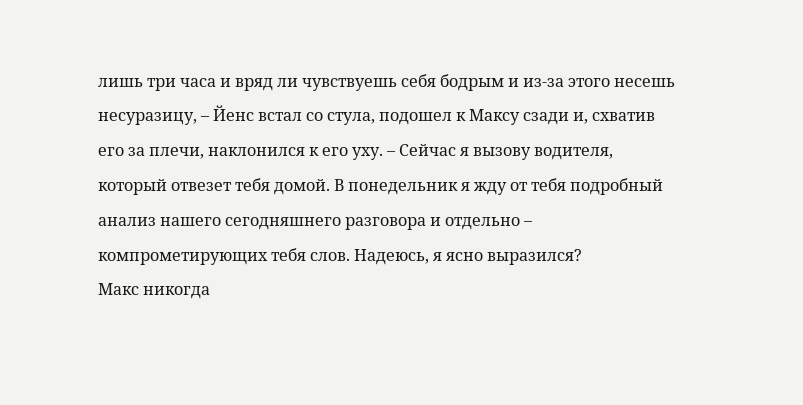лишь три часа и вряд ли чувствуешь себя бодрым и из-за этого несешь несуразицу, – Йенс встал со стула, подошел к Максу сзади и, схватив его за плечи, наклонился к его уху. – Сейчас я вызову водителя, который отвезет тебя домой. В понедельник я жду от тебя подробный анализ нашего сегодняшнего разговора и отдельно – компрометирующих тебя слов. Надеюсь, я ясно выразился?
Макс никогда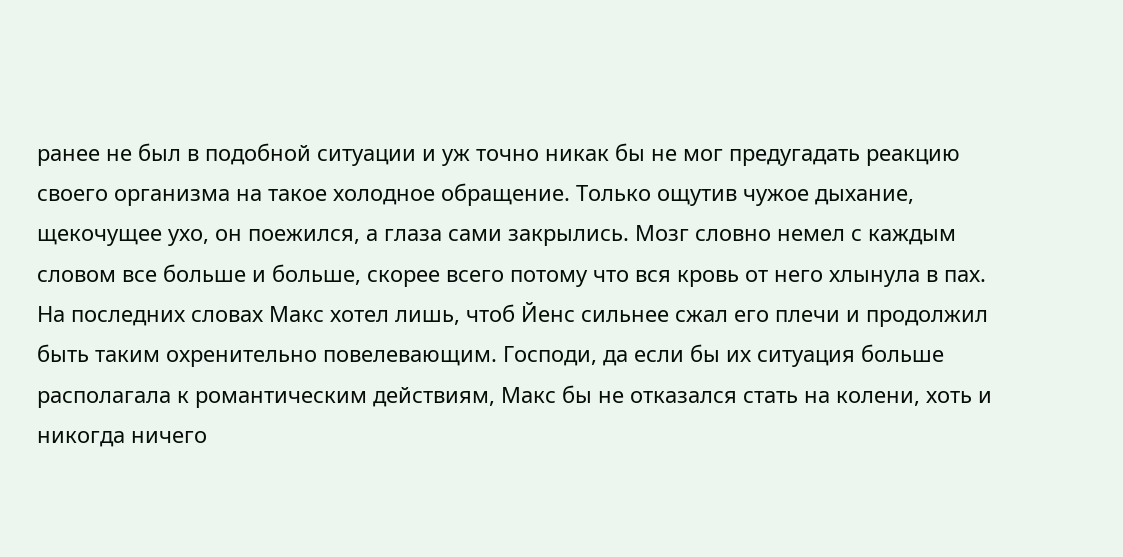ранее не был в подобной ситуации и уж точно никак бы не мог предугадать реакцию своего организма на такое холодное обращение. Только ощутив чужое дыхание, щекочущее ухо, он поежился, а глаза сами закрылись. Мозг словно немел с каждым словом все больше и больше, скорее всего потому что вся кровь от него хлынула в пах. На последних словах Макс хотел лишь, чтоб Йенс сильнее сжал его плечи и продолжил быть таким охренительно повелевающим. Господи, да если бы их ситуация больше располагала к романтическим действиям, Макс бы не отказался стать на колени, хоть и никогда ничего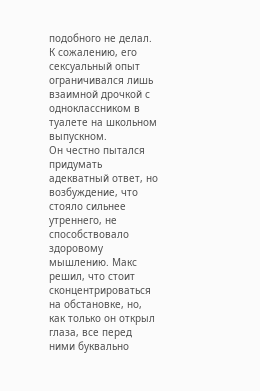подобного не делал. К сожалению, его сексуальный опыт ограничивался лишь взаимной дрочкой с одноклассником в туалете на школьном выпускном.
Он честно пытался придумать адекватный ответ, но возбуждение, что стояло сильнее утреннего, не способствовало здоровому мышлению. Макс решил, что стоит сконцентрироваться на обстановке, но, как только он открыл глаза, все перед ними буквально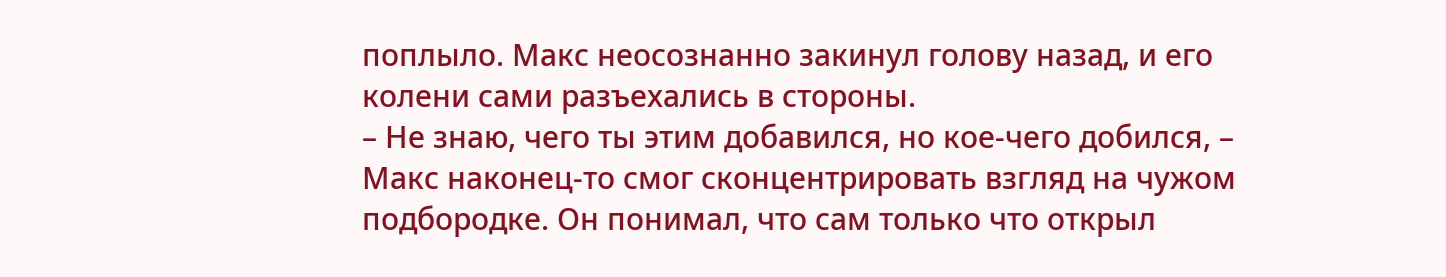поплыло. Макс неосознанно закинул голову назад, и его колени сами разъехались в стороны.
– Не знаю, чего ты этим добавился, но кое-чего добился, – Макс наконец-то смог сконцентрировать взгляд на чужом подбородке. Он понимал, что сам только что открыл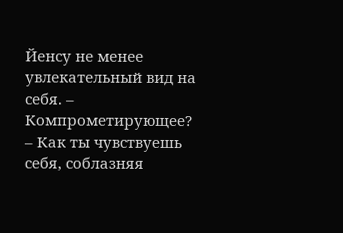Йенсу не менее увлекательный вид на себя. – Компрометирующее?
– Как ты чувствуешь себя, соблазняя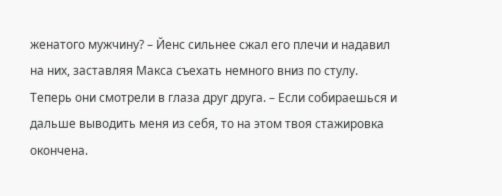женатого мужчину? – Йенс сильнее сжал его плечи и надавил на них, заставляя Макса съехать немного вниз по стулу. Теперь они смотрели в глаза друг друга. – Если собираешься и дальше выводить меня из себя, то на этом твоя стажировка окончена.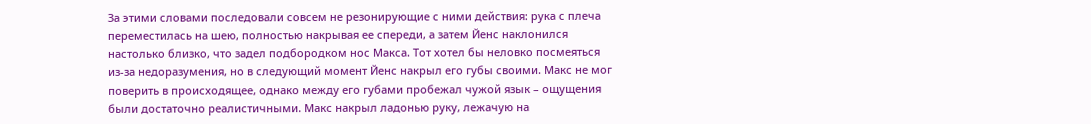За этими словами последовали совсем не резонирующие с ними действия: рука с плеча переместилась на шею, полностью накрывая ее спереди, а затем Йенс наклонился настолько близко, что задел подбородком нос Макса. Тот хотел бы неловко посмеяться из-за недоразумения, но в следующий момент Йенс накрыл его губы своими. Макс не мог поверить в происходящее, однако между его губами пробежал чужой язык – ощущения были достаточно реалистичными. Макс накрыл ладонью руку, лежачую на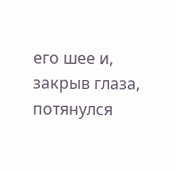его шее и, закрыв глаза, потянулся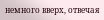немного вверх, отвечая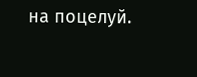на поцелуй.